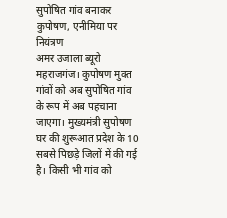सुपोषित गांव बनाकर कुपोषण, एनीमिया पर नियंत्रण
अमर उजाला ब्यूरो
महराजगंज। कुपोषण मुक्त गांवों को अब सुपोषित गांव के रूप में अब पहचाना जाएगा। मुख्यमंत्री सुपोषण घर की शुरूआत प्रदेश के 10 सबसे पिछड़े जिलों में की गई है। किसी भी गांव को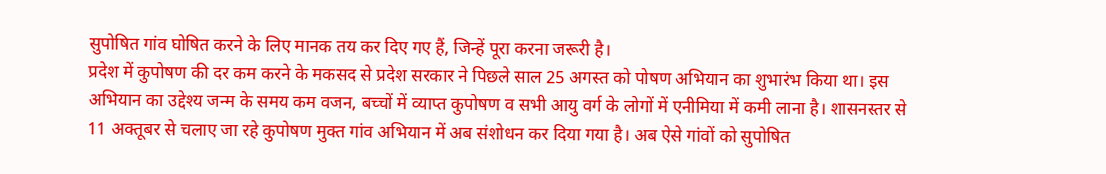सुपोषित गांव घोषित करने के लिए मानक तय कर दिए गए हैं, जिन्हें पूरा करना जरूरी है।
प्रदेश में कुपोषण की दर कम करने के मकसद से प्रदेश सरकार ने पिछले साल 25 अगस्त को पोषण अभियान का शुभारंभ किया था। इस अभियान का उद्देश्य जन्म के समय कम वजन, बच्चों में व्याप्त कुपोषण व सभी आयु वर्ग के लोगों में एनीमिया में कमी लाना है। शासनस्तर से 11 अक्तूबर से चलाए जा रहे कुपोषण मुक्त गांव अभियान में अब संशोधन कर दिया गया है। अब ऐसे गांवों को सुपोषित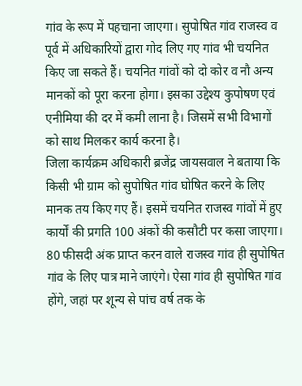गांव के रूप में पहचाना जाएगा। सुपोषित गांव राजस्व व पूर्व में अधिकारियों द्वारा गोद लिए गए गांव भी चयनित किए जा सकते हैं। चयनित गांवों को दो कोर व नौ अन्य मानकों को पूरा करना होगा। इसका उद्देश्य कुपोषण एवं एनीमिया की दर में कमी लाना है। जिसमें सभी विभागों को साथ मिलकर कार्य करना है।
जिला कार्यक्रम अधिकारी ब्रजेंद्र जायसवाल ने बताया कि किसी भी ग्राम को सुपोषित गांव घोषित करने के लिए मानक तय किए गए हैं। इसमें चयनित राजस्व गांवों में हुए कार्यों की प्रगति 100 अंकों की कसौटी पर कसा जाएगा। 80 फीसदी अंक प्राप्त करन वाले राजस्व गांव ही सुपोषित गांव के लिए पात्र माने जाएंगे। ऐसा गांव ही सुपोषित गांव होंगे, जहां पर शून्य से पांच वर्ष तक के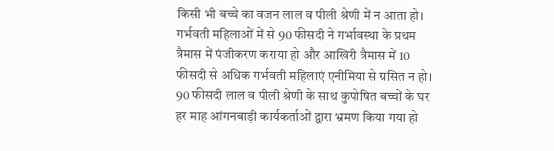किसी भी बच्चे का वजन लाल व पीली श्रेणी में न आता हो। गर्भवती महिलाओं में से 90 फीसदी ने गर्भावस्था के प्रथम त्रैमास में पंजीकरण कराया हो और आखिरी त्रैमास में 10 फीसदी से अधिक गर्भवती महिलाएं एनीमिया से ग्रसित न हो। 90 फीसदी लाल व पीली श्रेणी के साथ कुपोषित बच्चों के घर हर माह आंगनबाड़ी कार्यकर्ताओं द्वारा भ्रमण किया गया हो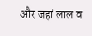और जहां लाल व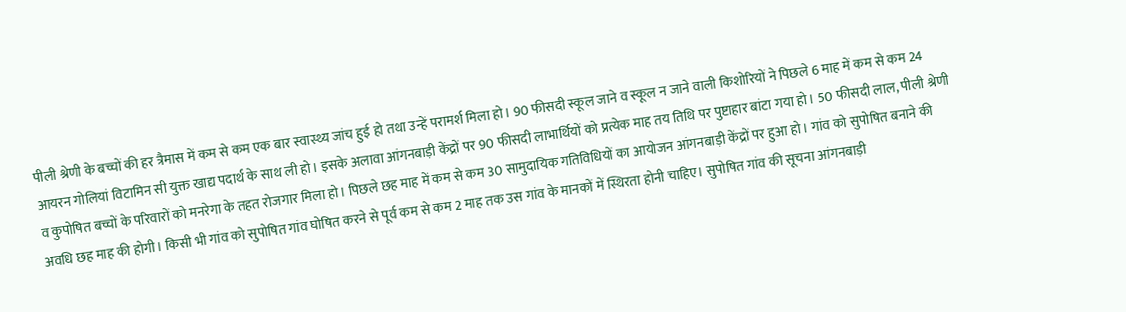पीली श्रेणी के बच्चों की हर त्रैमास में कम से कम एक बार स्वास्थ्य जांच हुई हो तथा उन्हें परामर्श मिला हो। 90 फीसदी स्कूल जाने व स्कूल न जाने वाली किशोरियों ने पिछले 6 माह में कम से कम 24 आयरन गोलियां विटामिन सी युक्त खाद्य पदार्थ के साथ ली हो। इसके अलावा आंगनबाड़ी केंद्रों पर 90 फीसदी लाभार्थियों को प्रत्येक माह तय तिथि पर पुष्टाहार बांटा गया हो। 50 फीसदी लाल, पीली श्रेणी व कुपोषित बच्चों के परिवारों को मनरेगा के तहत रोजगार मिला हो। पिछले छह माह में कम से कम 30 सामुदायिक गतिविधियों का आयोजन आंगनबाड़ी केंद्रों पर हुआ हो। गांव को सुपोषित बनाने की अवधि छह माह की होगी। किसी भी गांव को सुपोषित गांव घोषित करने से पूर्व कम से कम 2 माह तक उस गांव के मानकों में स्थिरता होनी चाहिए। सुपोषित गांव की सूचना आंगनबाड़ी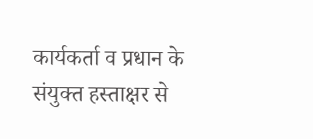कार्यकर्ता व प्रधान के संयुक्त हस्ताक्षर से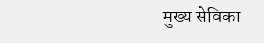मुख्य सेविका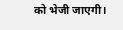को भेजी जाएगी।